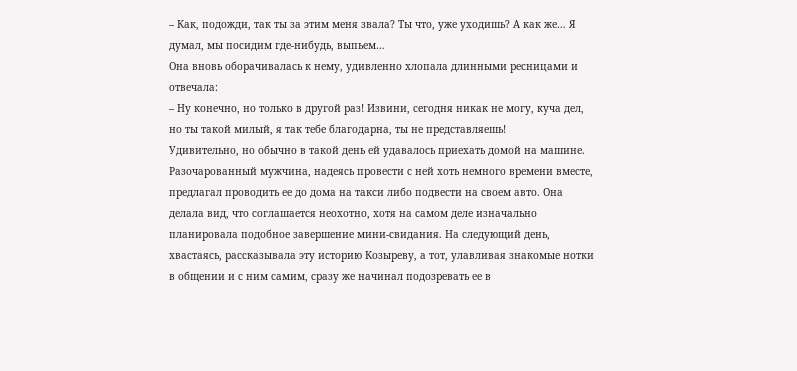– Как, подожди, так ты за этим меня звала? Ты что, уже уходишь? А как же… Я думал, мы посидим где-нибудь, выпьем…
Она вновь оборачивалась к нему, удивленно хлопала длинными ресницами и отвечала:
– Ну конечно, но только в другой раз! Извини, сегодня никак не могу, куча дел, но ты такой милый, я так тебе благодарна, ты не представляешь!
Удивительно, но обычно в такой день ей удавалось приехать домой на машине. Разочарованный мужчина, надеясь провести с ней хоть немного времени вместе, предлагал проводить ее до дома на такси либо подвести на своем авто. Она делала вид, что соглашается неохотно, хотя на самом деле изначально планировала подобное завершение мини-свидания. На следующий день, хвастаясь, рассказывала эту историю Козыреву, а тот, улавливая знакомые нотки в общении и с ним самим, сразу же начинал подозревать ее в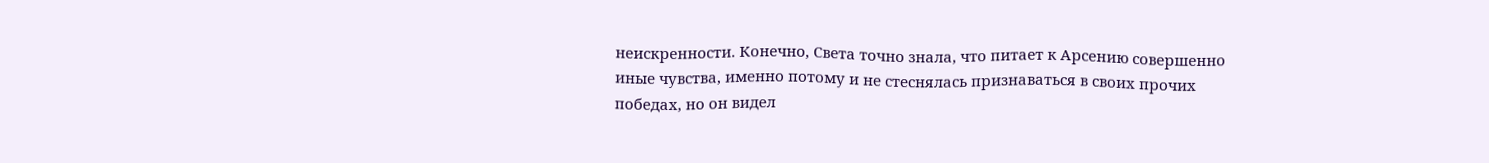неискренности. Конечно, Света точно знала, что питает к Арсению совершенно иные чувства, именно потому и не стеснялась признаваться в своих прочих победах, но он видел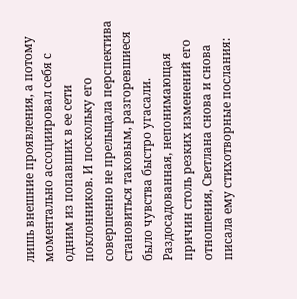лишь внешние проявления, а потому моментально ассоциировал себя с одним из попавших в ее сети поклонников. И поскольку его совершенно не прельщала перспектива становиться таковым, разгоревшиеся было чувства быстро угасали. Раздосадованная, непонимающая причин столь резких изменений его отношения, Светлана снова и снова писала ему стихотворные послания: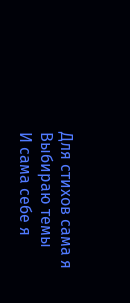Для стихов сама я
Выбираю темы
И сама себе я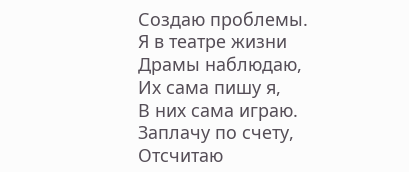Создаю проблемы.
Я в театре жизни
Драмы наблюдаю,
Их сама пишу я,
В них сама играю.
Заплачу по счету,
Отсчитаю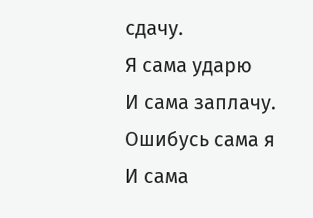сдачу.
Я сама ударю
И сама заплачу.
Ошибусь сама я
И сама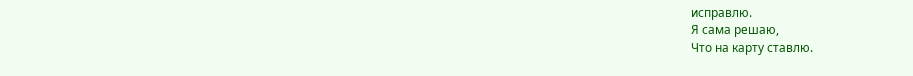исправлю.
Я сама решаю,
Что на карту ставлю.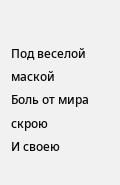Под веселой маской
Боль от мира скрою
И своею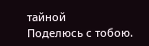тайной
Поделюсь с тобою.